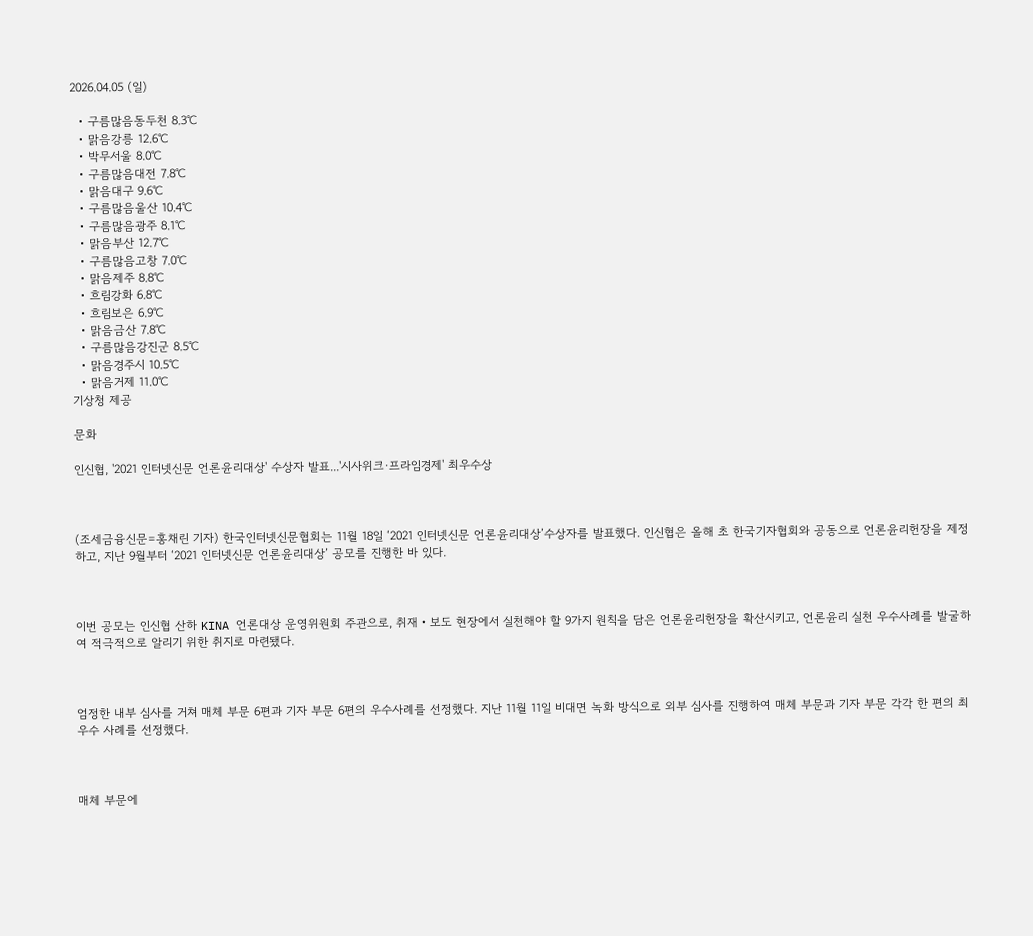2026.04.05 (일)

  • 구름많음동두천 8.3℃
  • 맑음강릉 12.6℃
  • 박무서울 8.0℃
  • 구름많음대전 7.8℃
  • 맑음대구 9.6℃
  • 구름많음울산 10.4℃
  • 구름많음광주 8.1℃
  • 맑음부산 12.7℃
  • 구름많음고창 7.0℃
  • 맑음제주 8.8℃
  • 흐림강화 6.8℃
  • 흐림보은 6.9℃
  • 맑음금산 7.8℃
  • 구름많음강진군 8.5℃
  • 맑음경주시 10.5℃
  • 맑음거제 11.0℃
기상청 제공

문화

인신협, '2021 인터넷신문 언론윤리대상' 수상자 발표...'시사위크·프라임경제' 최우수상



(조세금융신문=홍채린 기자) 한국인터넷신문협회는 11월 18일 ‘2021 인터넷신문 언론윤리대상’수상자를 발표했다. 인신협은 올해 초 한국기자협회와 공동으로 언론윤리헌장을 제정하고, 지난 9월부터 ‘2021 인터넷신문 언론윤리대상’ 공모를 진행한 바 있다.



이번 공모는 인신협 산하 KINA 언론대상 운영위원회 주관으로, 취재‧보도 현장에서 실천해야 할 9가지 원칙을 담은 언론윤리헌장을 확산시키고, 언론윤리 실천 우수사례를 발굴하여 적극적으로 알리기 위한 취지로 마련됐다.



엄정한 내부 심사를 거쳐 매체 부문 6편과 기자 부문 6편의 우수사례를 선정했다. 지난 11월 11일 비대면 녹화 방식으로 외부 심사를 진행하여 매체 부문과 기자 부문 각각 한 편의 최우수 사례를 선정했다.



매체 부문에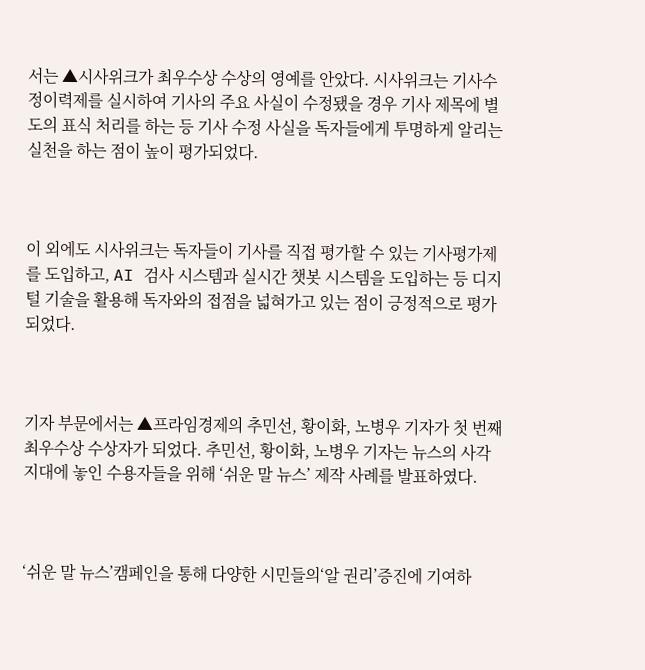서는 ▲시사위크가 최우수상 수상의 영예를 안았다. 시사위크는 기사수정이력제를 실시하여 기사의 주요 사실이 수정됐을 경우 기사 제목에 별도의 표식 처리를 하는 등 기사 수정 사실을 독자들에게 투명하게 알리는 실천을 하는 점이 높이 평가되었다.



이 외에도 시사위크는 독자들이 기사를 직접 평가할 수 있는 기사평가제를 도입하고, AI 검사 시스템과 실시간 챗봇 시스템을 도입하는 등 디지털 기술을 활용해 독자와의 접점을 넓혀가고 있는 점이 긍정적으로 평가되었다.



기자 부문에서는 ▲프라임경제의 추민선, 황이화, 노병우 기자가 첫 번째 최우수상 수상자가 되었다. 추민선, 황이화, 노병우 기자는 뉴스의 사각지대에 놓인 수용자들을 위해 ‘쉬운 말 뉴스’ 제작 사례를 발표하였다.



‘쉬운 말 뉴스’캠페인을 통해 다양한 시민들의‘알 권리’증진에 기여하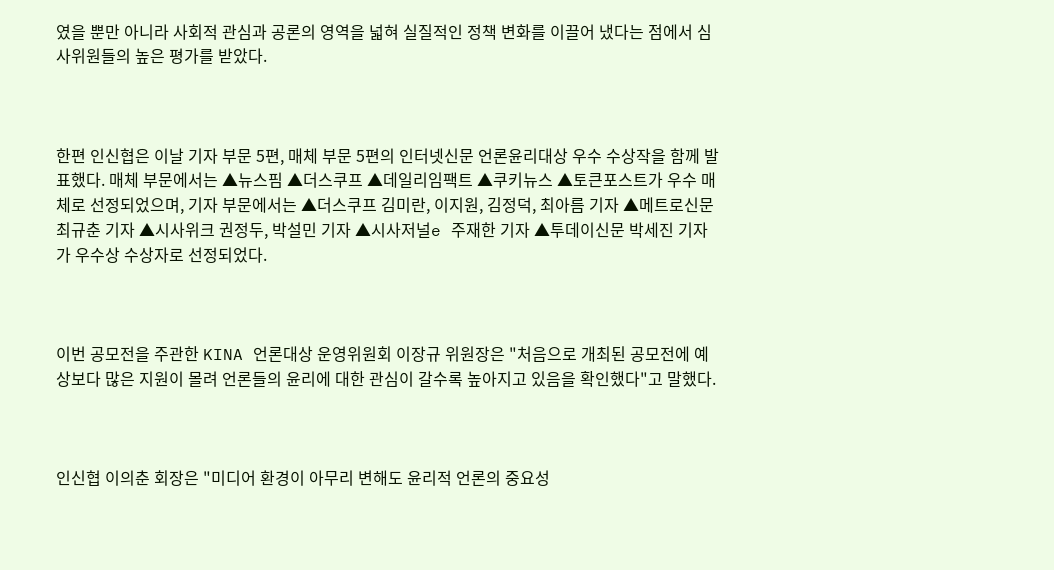였을 뿐만 아니라 사회적 관심과 공론의 영역을 넓혀 실질적인 정책 변화를 이끌어 냈다는 점에서 심사위원들의 높은 평가를 받았다.



한편 인신협은 이날 기자 부문 5편, 매체 부문 5편의 인터넷신문 언론윤리대상 우수 수상작을 함께 발표했다. 매체 부문에서는 ▲뉴스핌 ▲더스쿠프 ▲데일리임팩트 ▲쿠키뉴스 ▲토큰포스트가 우수 매체로 선정되었으며, 기자 부문에서는 ▲더스쿠프 김미란, 이지원, 김정덕, 최아름 기자 ▲메트로신문 최규춘 기자 ▲시사위크 권정두, 박설민 기자 ▲시사저널e 주재한 기자 ▲투데이신문 박세진 기자가 우수상 수상자로 선정되었다.



이번 공모전을 주관한 KINA 언론대상 운영위원회 이장규 위원장은 "처음으로 개최된 공모전에 예상보다 많은 지원이 몰려 언론들의 윤리에 대한 관심이 갈수록 높아지고 있음을 확인했다"고 말했다.



인신협 이의춘 회장은 "미디어 환경이 아무리 변해도 윤리적 언론의 중요성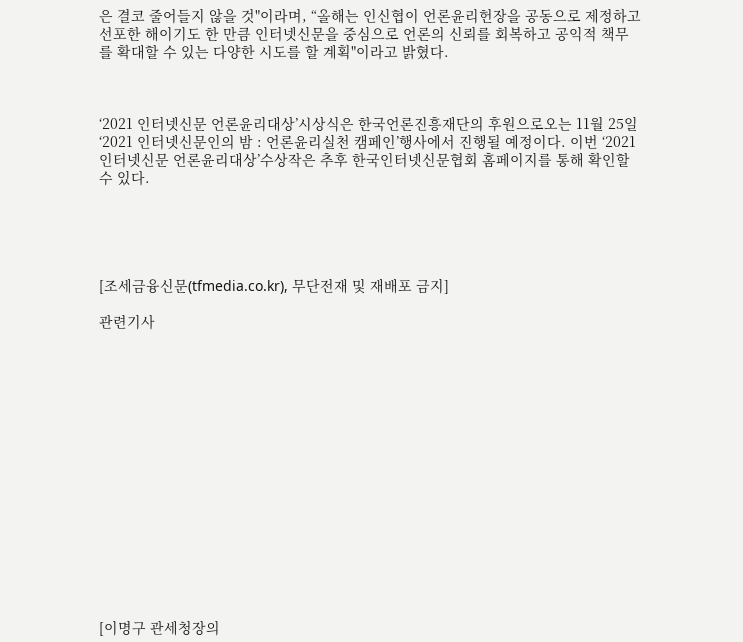은 결코 줄어들지 않을 것"이라며, “올해는 인신협이 언론윤리헌장을 공동으로 제정하고 선포한 해이기도 한 만큼 인터넷신문을 중심으로 언론의 신뢰를 회복하고 공익적 책무를 확대할 수 있는 다양한 시도를 할 계획"이라고 밝혔다.



‘2021 인터넷신문 언론윤리대상’시상식은 한국언론진흥재단의 후원으로오는 11월 25일 ‘2021 인터넷신문인의 밤 : 언론윤리실천 캠페인’행사에서 진행될 예정이다. 이번 ‘2021 인터넷신문 언론윤리대상’수상작은 추후 한국인터넷신문협회 홈페이지를 통해 확인할 수 있다.





[조세금융신문(tfmedia.co.kr), 무단전재 및 재배포 금지]

관련기사
















[이명구 관세청장의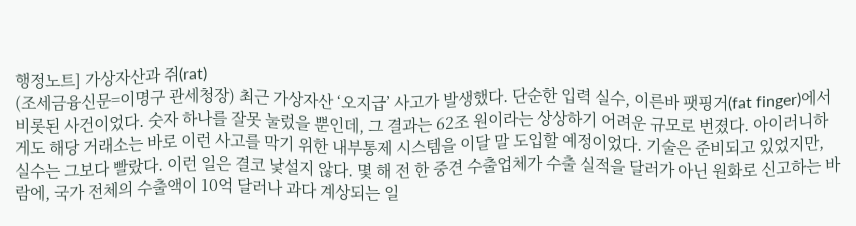행정노트] 가상자산과 쥐(rat)
(조세금융신문=이명구 관세청장) 최근 가상자산 ‘오지급’ 사고가 발생했다. 단순한 입력 실수, 이른바 팻핑거(fat finger)에서 비롯된 사건이었다. 숫자 하나를 잘못 눌렀을 뿐인데, 그 결과는 62조 원이라는 상상하기 어려운 규모로 번졌다. 아이러니하게도 해당 거래소는 바로 이런 사고를 막기 위한 내부통제 시스템을 이달 말 도입할 예정이었다. 기술은 준비되고 있었지만, 실수는 그보다 빨랐다. 이런 일은 결코 낯설지 않다. 몇 해 전 한 중견 수출업체가 수출 실적을 달러가 아닌 원화로 신고하는 바람에, 국가 전체의 수출액이 10억 달러나 과다 계상되는 일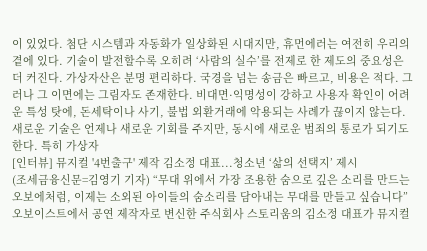이 있었다. 첨단 시스템과 자동화가 일상화된 시대지만, 휴먼에러는 여전히 우리의 곁에 있다. 기술이 발전할수록 오히려 ‘사람의 실수’를 전제로 한 제도의 중요성은 더 커진다. 가상자산은 분명 편리하다. 국경을 넘는 송금은 빠르고, 비용은 적다. 그러나 그 이면에는 그림자도 존재한다. 비대면·익명성이 강하고 사용자 확인이 어려운 특성 탓에, 돈세탁이나 사기, 불법 외환거래에 악용되는 사례가 끊이지 않는다. 새로운 기술은 언제나 새로운 기회를 주지만, 동시에 새로운 범죄의 통로가 되기도 한다. 특히 가상자
[인터뷰] 뮤지컬 '4번출구' 제작 김소정 대표...청소년 ‘삶의 선택지’ 제시
(조세금융신문=김영기 기자) “무대 위에서 가장 조용한 숨으로 깊은 소리를 만드는 오보에처럼, 이제는 소외된 아이들의 숨소리를 담아내는 무대를 만들고 싶습니다” 오보이스트에서 공연 제작자로 변신한 주식회사 스토리움의 김소정 대표가 뮤지컬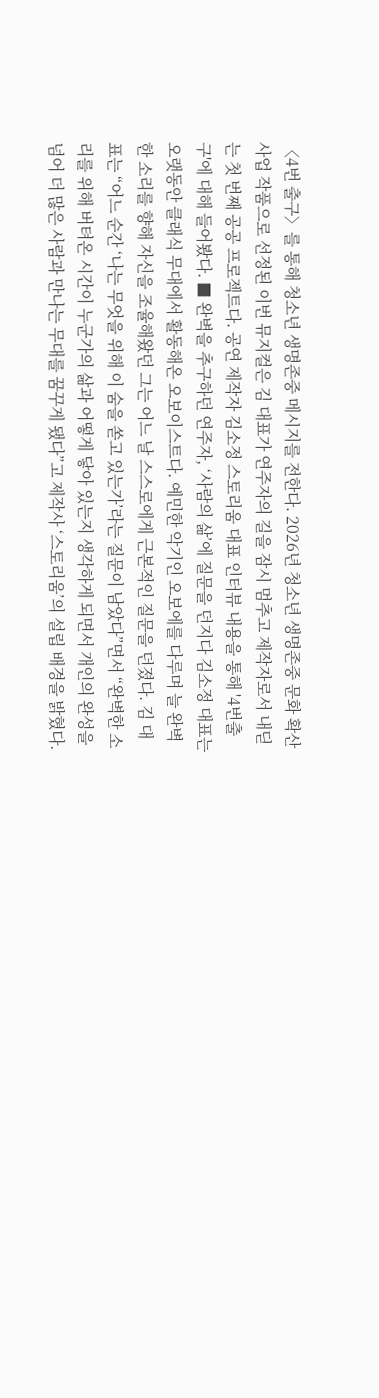〈4번 출구〉를 통해 청소년 생명존중 메시지를 전한다. 2026년 청소년 생명존중 문화 확산 사업 작품으로 선정된 이번 뮤지컬은 김 대표가 연주자의 길을 잠시 멈추고 제작자로서 내딛는 첫 번째 공공 프로젝트다. 공연 제작자 김소정 스토리움 대표 인터뷰 내용을 통해 '4번출구'에 대해 들어봤다. ■ 완벽을 추구하던 연주자, ‘사람의 삶’에 질문을 던지다 김소정 대표는 오랫동안 클래식 무대에서 활동해온 오보이스트다. 예민한 악기인 오보에를 다루며 늘 완벽한 소리를 향해 자신을 조율해왔던 그는 어느 날 스스로에게 근본적인 질문을 던졌다. 김 대표는 “어느 순간 ‘나는 무엇을 위해 이 숨을 쏟고 있는가’라는 질문이 남았다”면서 “완벽한 소리를 위해 버텨온 시간이 누군가의 삶과 어떻게 닿아 있는지 생각하게 되면서 개인의 완성을 넘어 더 많은 사람과 만나는 무대를 꿈꾸게 됐다”고 제작사 ‘스토리움’의 설립 배경을 밝혔다.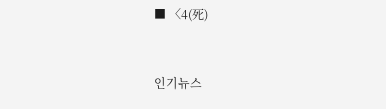■ 〈4(死)


인기뉴스